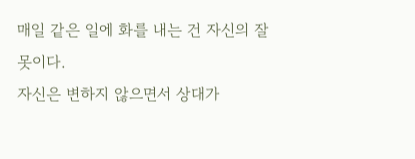매일 같은 일에 화를 내는 건 자신의 잘못이다.
자신은 변하지 않으면서 상대가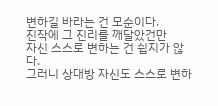변하길 바라는 건 모순이다.
진작에 그 진리를 깨달았건만
자신 스스로 변하는 건 쉽지가 않다.
그러니 상대방 자신도 스스로 변하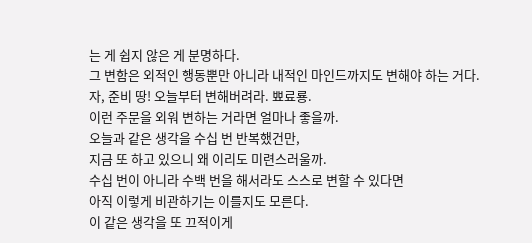는 게 쉽지 않은 게 분명하다.
그 변함은 외적인 행동뿐만 아니라 내적인 마인드까지도 변해야 하는 거다.
자, 준비 땅! 오늘부터 변해버려라. 뾰료룡.
이런 주문을 외워 변하는 거라면 얼마나 좋을까.
오늘과 같은 생각을 수십 번 반복했건만,
지금 또 하고 있으니 왜 이리도 미련스러울까.
수십 번이 아니라 수백 번을 해서라도 스스로 변할 수 있다면
아직 이렇게 비관하기는 이를지도 모른다.
이 같은 생각을 또 끄적이게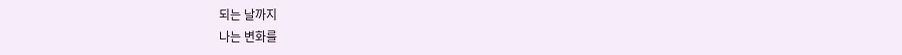되는 날까지
나는 변화를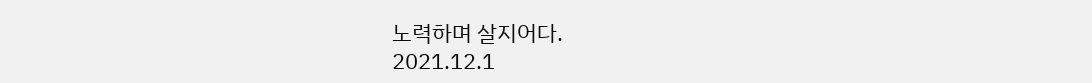노력하며 살지어다.
2021.12.1